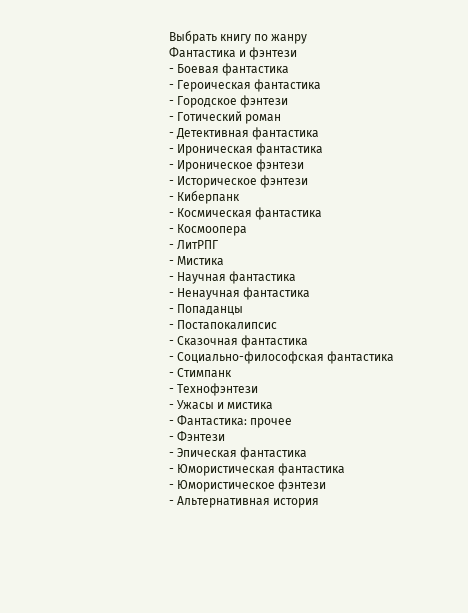Выбрать книгу по жанру
Фантастика и фэнтези
- Боевая фантастика
- Героическая фантастика
- Городское фэнтези
- Готический роман
- Детективная фантастика
- Ироническая фантастика
- Ироническое фэнтези
- Историческое фэнтези
- Киберпанк
- Космическая фантастика
- Космоопера
- ЛитРПГ
- Мистика
- Научная фантастика
- Ненаучная фантастика
- Попаданцы
- Постапокалипсис
- Сказочная фантастика
- Социально-философская фантастика
- Стимпанк
- Технофэнтези
- Ужасы и мистика
- Фантастика: прочее
- Фэнтези
- Эпическая фантастика
- Юмористическая фантастика
- Юмористическое фэнтези
- Альтернативная история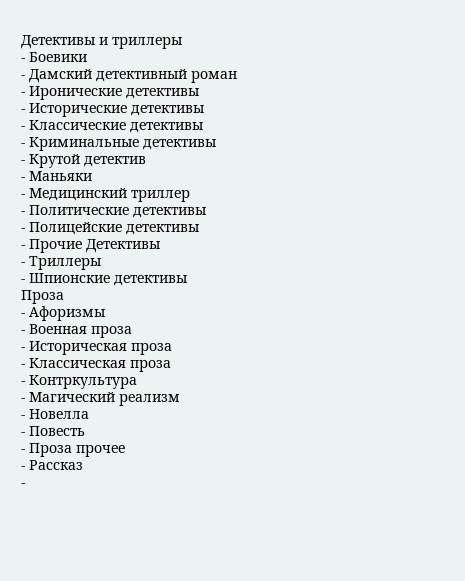Детективы и триллеры
- Боевики
- Дамский детективный роман
- Иронические детективы
- Исторические детективы
- Классические детективы
- Криминальные детективы
- Крутой детектив
- Маньяки
- Медицинский триллер
- Политические детективы
- Полицейские детективы
- Прочие Детективы
- Триллеры
- Шпионские детективы
Проза
- Афоризмы
- Военная проза
- Историческая проза
- Классическая проза
- Контркультура
- Магический реализм
- Новелла
- Повесть
- Проза прочее
- Рассказ
-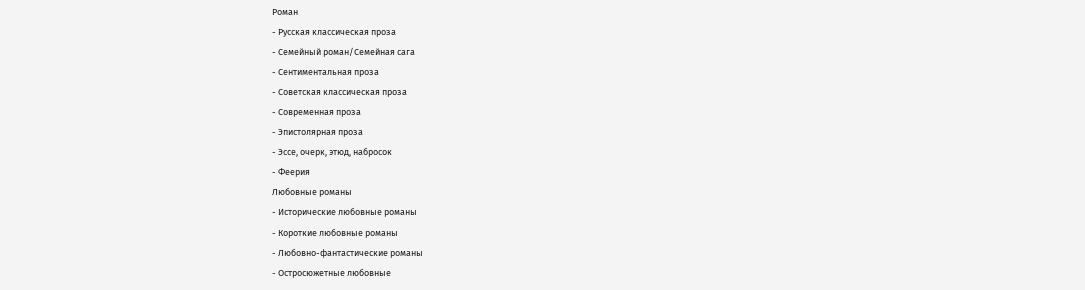Роман
- Русская классическая проза
- Семейный роман/Семейная сага
- Сентиментальная проза
- Советская классическая проза
- Современная проза
- Эпистолярная проза
- Эссе, очерк, этюд, набросок
- Феерия
Любовные романы
- Исторические любовные романы
- Короткие любовные романы
- Любовно-фантастические романы
- Остросюжетные любовные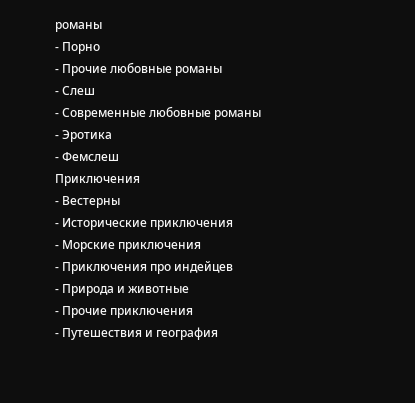романы
- Порно
- Прочие любовные романы
- Слеш
- Современные любовные романы
- Эротика
- Фемслеш
Приключения
- Вестерны
- Исторические приключения
- Морские приключения
- Приключения про индейцев
- Природа и животные
- Прочие приключения
- Путешествия и география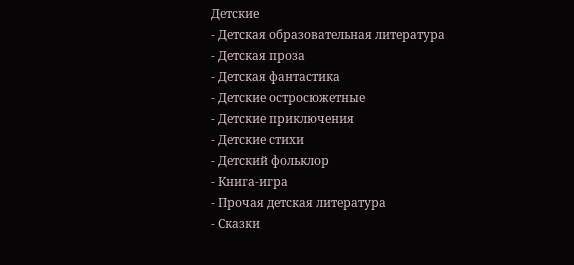Детские
- Детская образовательная литература
- Детская проза
- Детская фантастика
- Детские остросюжетные
- Детские приключения
- Детские стихи
- Детский фольклор
- Книга-игра
- Прочая детская литература
- Сказки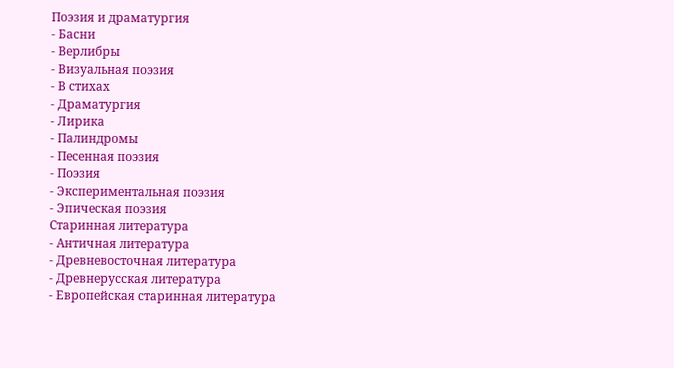Поэзия и драматургия
- Басни
- Верлибры
- Визуальная поэзия
- В стихах
- Драматургия
- Лирика
- Палиндромы
- Песенная поэзия
- Поэзия
- Экспериментальная поэзия
- Эпическая поэзия
Старинная литература
- Античная литература
- Древневосточная литература
- Древнерусская литература
- Европейская старинная литература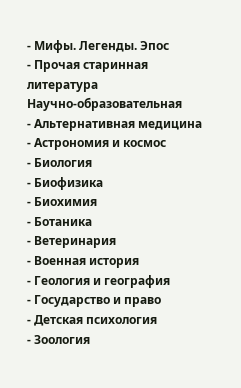- Мифы. Легенды. Эпос
- Прочая старинная литература
Научно-образовательная
- Альтернативная медицина
- Астрономия и космос
- Биология
- Биофизика
- Биохимия
- Ботаника
- Ветеринария
- Военная история
- Геология и география
- Государство и право
- Детская психология
- Зоология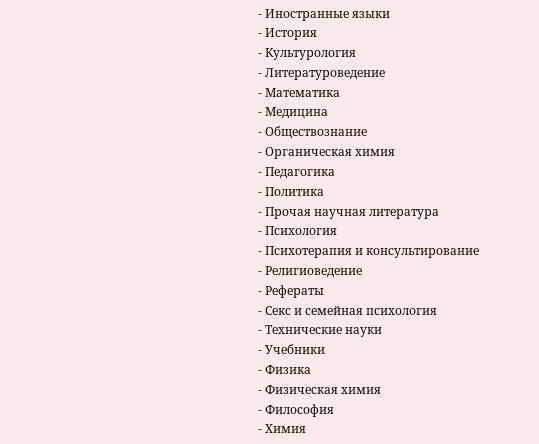- Иностранные языки
- История
- Культурология
- Литературоведение
- Математика
- Медицина
- Обществознание
- Органическая химия
- Педагогика
- Политика
- Прочая научная литература
- Психология
- Психотерапия и консультирование
- Религиоведение
- Рефераты
- Секс и семейная психология
- Технические науки
- Учебники
- Физика
- Физическая химия
- Философия
- Химия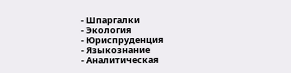- Шпаргалки
- Экология
- Юриспруденция
- Языкознание
- Аналитическая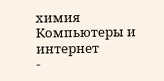химия
Компьютеры и интернет
-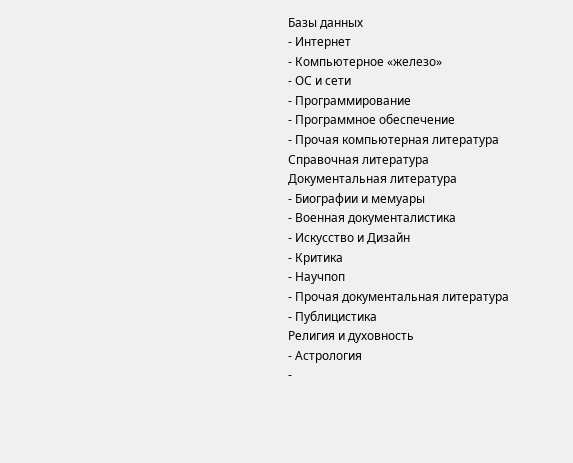Базы данных
- Интернет
- Компьютерное «железо»
- ОС и сети
- Программирование
- Программное обеспечение
- Прочая компьютерная литература
Справочная литература
Документальная литература
- Биографии и мемуары
- Военная документалистика
- Искусство и Дизайн
- Критика
- Научпоп
- Прочая документальная литература
- Публицистика
Религия и духовность
- Астрология
-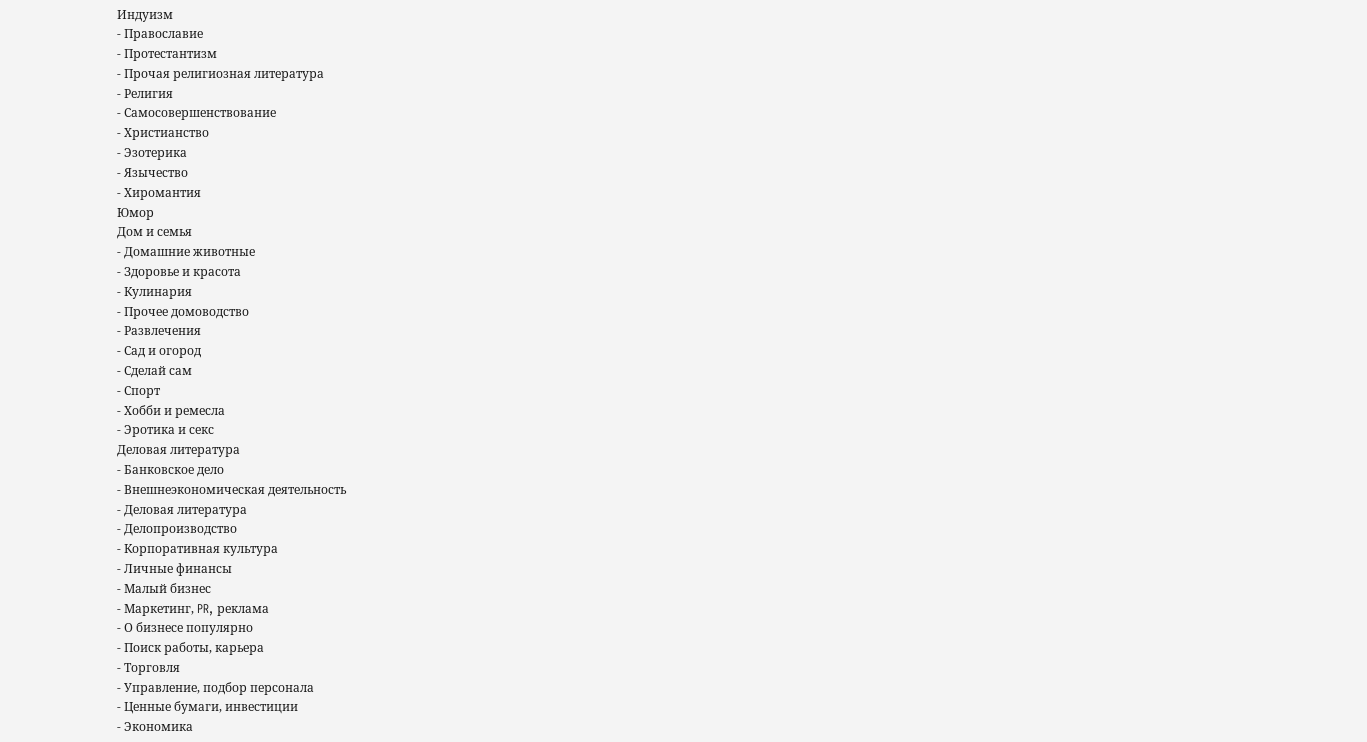Индуизм
- Православие
- Протестантизм
- Прочая религиозная литература
- Религия
- Самосовершенствование
- Христианство
- Эзотерика
- Язычество
- Хиромантия
Юмор
Дом и семья
- Домашние животные
- Здоровье и красота
- Кулинария
- Прочее домоводство
- Развлечения
- Сад и огород
- Сделай сам
- Спорт
- Хобби и ремесла
- Эротика и секс
Деловая литература
- Банковское дело
- Внешнеэкономическая деятельность
- Деловая литература
- Делопроизводство
- Корпоративная культура
- Личные финансы
- Малый бизнес
- Маркетинг, PR, реклама
- О бизнесе популярно
- Поиск работы, карьера
- Торговля
- Управление, подбор персонала
- Ценные бумаги, инвестиции
- Экономика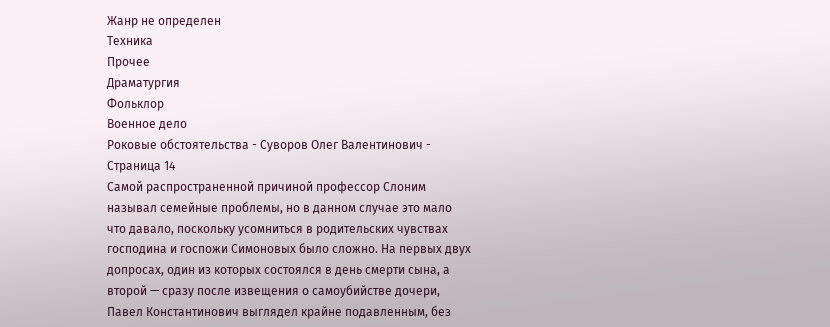Жанр не определен
Техника
Прочее
Драматургия
Фольклор
Военное дело
Роковые обстоятельства - Суворов Олег Валентинович - Страница 14
Самой распространенной причиной профессор Слоним называл семейные проблемы, но в данном случае это мало что давало, поскольку усомниться в родительских чувствах господина и госпожи Симоновых было сложно. На первых двух допросах, один из которых состоялся в день смерти сына, а второй — сразу после извещения о самоубийстве дочери, Павел Константинович выглядел крайне подавленным, без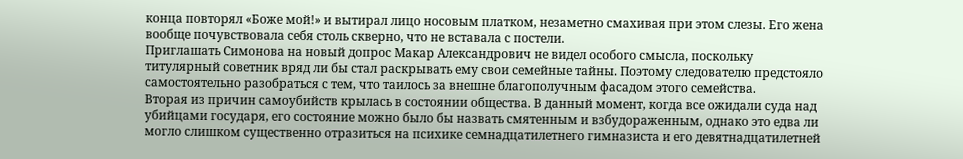конца повторял «Боже мой!» и вытирал лицо носовым платком, незаметно смахивая при этом слезы. Его жена вообще почувствовала себя столь скверно, что не вставала с постели.
Приглашать Симонова на новый допрос Макар Александрович не видел особого смысла, поскольку титулярный советник вряд ли бы стал раскрывать ему свои семейные тайны. Поэтому следователю предстояло самостоятельно разобраться с тем, что таилось за внешне благополучным фасадом этого семейства.
Вторая из причин самоубийств крылась в состоянии общества. В данный момент, когда все ожидали суда над убийцами государя, его состояние можно было бы назвать смятенным и взбудораженным, однако это едва ли могло слишком существенно отразиться на психике семнадцатилетнего гимназиста и его девятнадцатилетней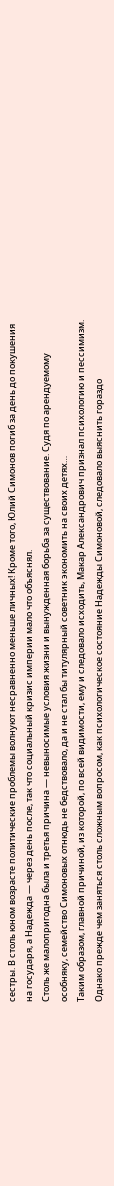сестры. В столь юном возрасте политические проблемы волнуют несравненно меньше личных! Кроме того, Юлий Симонов погиб за день до покушения на государя, а Надежда — через день после, так что социальный кризис империи мало что объяснял.
Столь же малопригодна была и третья причина — невыносимые условия жизни и вынужденная борьба за существование. Судя по арендуемому особняку, семейство Симоновых отнюдь не бедствовало, да и не стал бы титулярный советник экономить на своих детях…
Таким образом, главной причиной, из которой, по всей видимости, ему и следовало исходить, Макар Александрович признал психологию и пессимизм. Однако прежде чем заняться столь сложным вопросом, как психологическое состояние Надежды Симоновой, следовало выяснить гораздо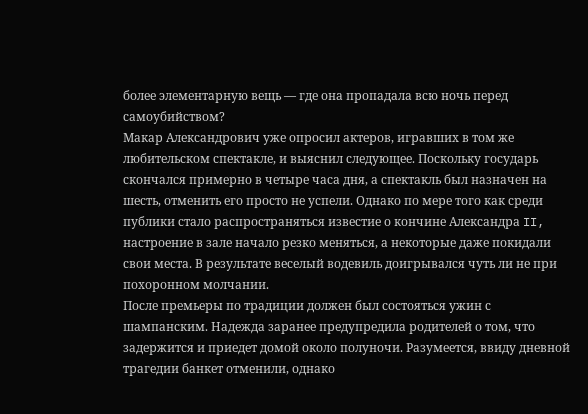более элементарную вещь — где она пропадала всю ночь перед самоубийством?
Макар Александрович уже опросил актеров, игравших в том же любительском спектакле, и выяснил следующее. Поскольку государь скончался примерно в четыре часа дня, а спектакль был назначен на шесть, отменить его просто не успели. Однако по мере того как среди публики стало распространяться известие о кончине Александра II, настроение в зале начало резко меняться, а некоторые даже покидали свои места. В результате веселый водевиль доигрывался чуть ли не при похоронном молчании.
После премьеры по традиции должен был состояться ужин с шампанским. Надежда заранее предупредила родителей о том, что задержится и приедет домой около полуночи. Разумеется, ввиду дневной трагедии банкет отменили, однако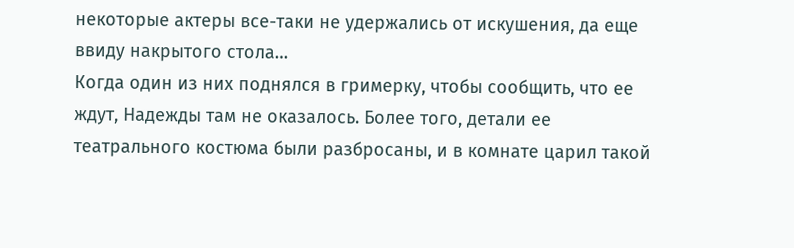некоторые актеры все-таки не удержались от искушения, да еще ввиду накрытого стола…
Когда один из них поднялся в гримерку, чтобы сообщить, что ее ждут, Надежды там не оказалось. Более того, детали ее театрального костюма были разбросаны, и в комнате царил такой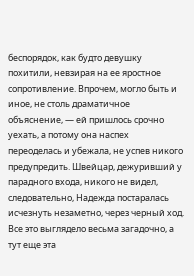беспорядок, как будто девушку похитили, невзирая на ее яростное сопротивление. Впрочем, могло быть и иное, не столь драматичное объяснение, — ей пришлось срочно уехать, а потому она наспех переоделась и убежала, не успев никого предупредить. Швейцар, дежуривший у парадного входа, никого не видел, следовательно, Надежда постаралась исчезнуть незаметно, через черный ход.
Все это выглядело весьма загадочно, а тут еще эта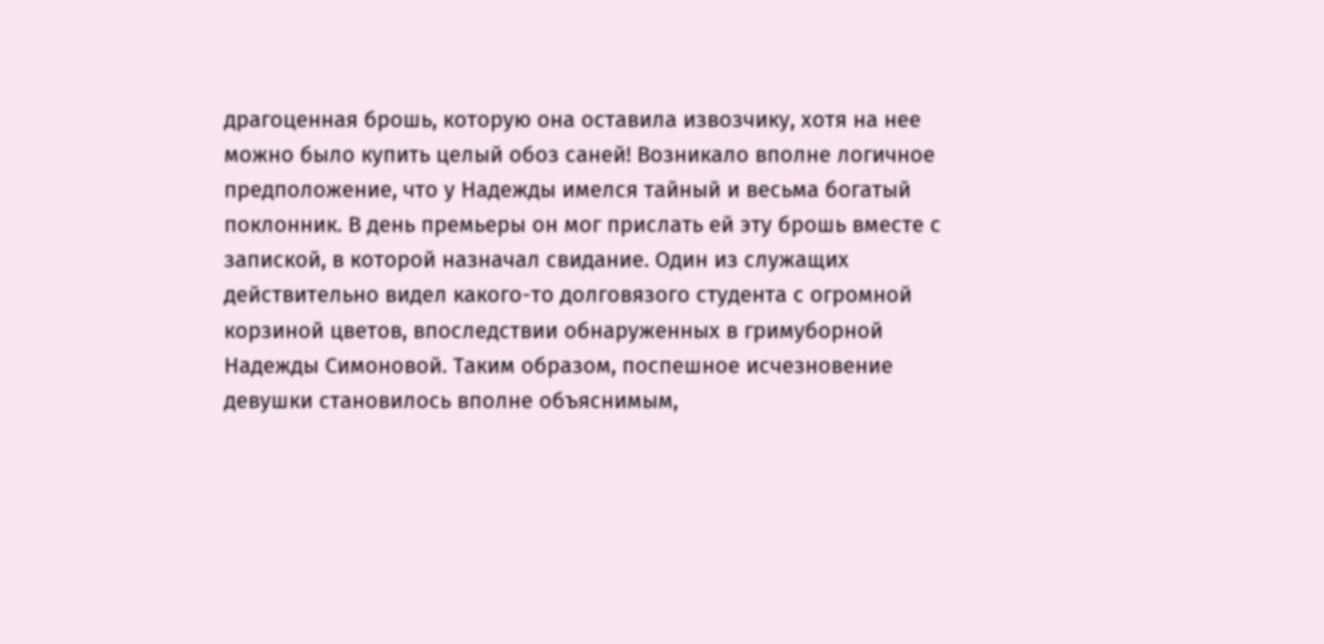драгоценная брошь, которую она оставила извозчику, хотя на нее можно было купить целый обоз саней! Возникало вполне логичное предположение, что у Надежды имелся тайный и весьма богатый поклонник. В день премьеры он мог прислать ей эту брошь вместе с запиской, в которой назначал свидание. Один из служащих действительно видел какого-то долговязого студента с огромной корзиной цветов, впоследствии обнаруженных в гримуборной Надежды Симоновой. Таким образом, поспешное исчезновение девушки становилось вполне объяснимым,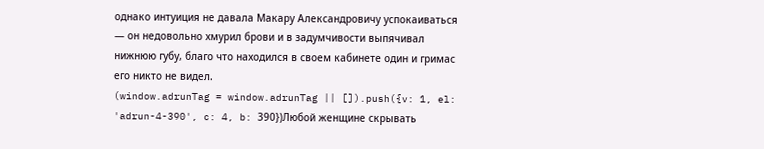однако интуиция не давала Макару Александровичу успокаиваться — он недовольно хмурил брови и в задумчивости выпячивал нижнюю губу, благо что находился в своем кабинете один и гримас его никто не видел.
(window.adrunTag = window.adrunTag || []).push({v: 1, el: 'adrun-4-390', c: 4, b: 390})Любой женщине скрывать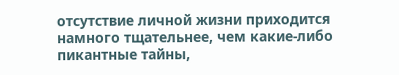отсутствие личной жизни приходится намного тщательнее, чем какие-либо пикантные тайны,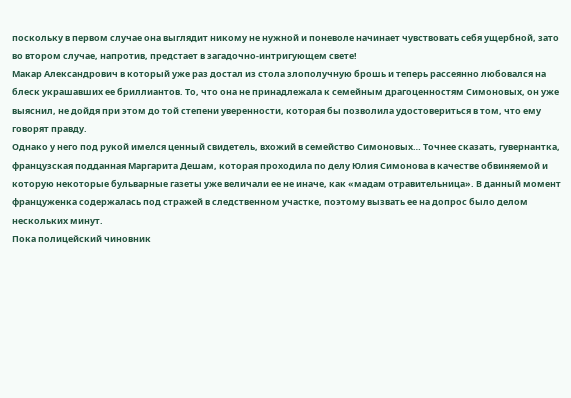поскольку в первом случае она выглядит никому не нужной и поневоле начинает чувствовать себя ущербной, зато во втором случае, напротив, предстает в загадочно-интригующем свете!
Макар Александрович в который уже раз достал из стола злополучную брошь и теперь рассеянно любовался на блеск украшавших ее бриллиантов. То, что она не принадлежала к семейным драгоценностям Симоновых, он уже выяснил, не дойдя при этом до той степени уверенности, которая бы позволила удостовериться в том, что ему говорят правду.
Однако у него под рукой имелся ценный свидетель, вхожий в семейство Симоновых… Точнее сказать, гувернантка, французская подданная Маргарита Дешам, которая проходила по делу Юлия Симонова в качестве обвиняемой и которую некоторые бульварные газеты уже величали ее не иначе, как «мадам отравительница». В данный момент француженка содержалась под стражей в следственном участке, поэтому вызвать ее на допрос было делом нескольких минут.
Пока полицейский чиновник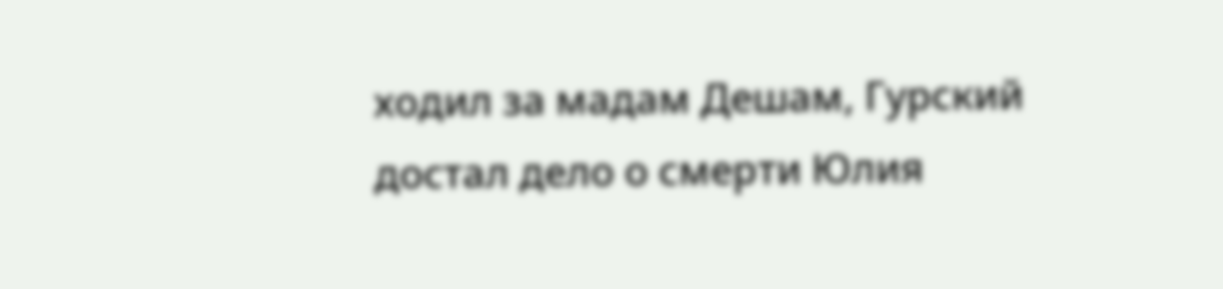ходил за мадам Дешам, Гурский достал дело о смерти Юлия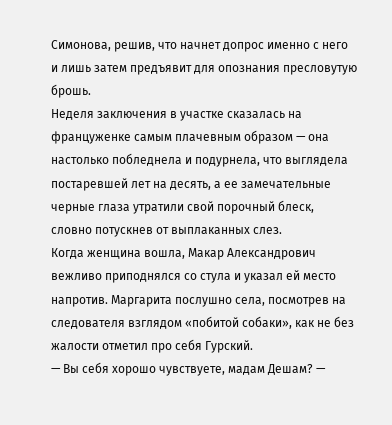Симонова, решив, что начнет допрос именно с него и лишь затем предъявит для опознания пресловутую брошь.
Неделя заключения в участке сказалась на француженке самым плачевным образом — она настолько побледнела и подурнела, что выглядела постаревшей лет на десять, а ее замечательные черные глаза утратили свой порочный блеск, словно потускнев от выплаканных слез.
Когда женщина вошла, Макар Александрович вежливо приподнялся со стула и указал ей место напротив. Маргарита послушно села, посмотрев на следователя взглядом «побитой собаки», как не без жалости отметил про себя Гурский.
— Вы себя хорошо чувствуете, мадам Дешам? —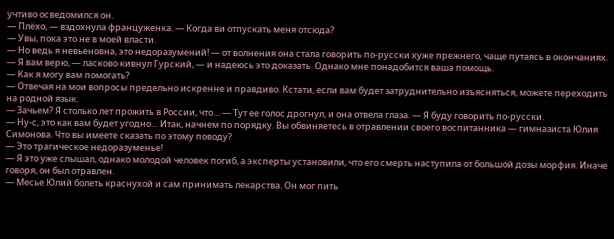учтиво осведомился он.
— Плёхо, — вздохнула француженка. — Когда ви отпускать меня отсюда?
— Увы, пока это не в моей власти.
— Но ведь я невьеновна, это недоразумений! — от волнения она стала говорить по-русски хуже прежнего, чаще путаясь в окончаниях.
— Я вам верю, — ласково кивнул Гурский, — и надеюсь это доказать. Однако мне понадобится ваша помощь.
— Как я могу вам помогать?
— Отвечая на мои вопросы предельно искренне и правдиво. Кстати, если вам будет затруднительно изъясняться, можете переходить на родной язык.
— Зачьем? Я столько лет прожить в России, что… — Тут ее голос дрогнул, и она отвела глаза. — Я буду говорить по-русски.
— Ну-с, это как вам будет угодно… Итак, начнем по порядку. Вы обвиняетесь в отравлении своего воспитанника — гимназиста Юлия Симонова. Что вы имеете сказать по этому поводу?
— Это трагическое недоразуменье!
— Я это уже слышал, однако молодой человек погиб, а эксперты установили, что его смерть наступила от большой дозы морфия. Иначе говоря, он был отравлен.
— Месье Юлий болеть краснухой и сам принимать лекарства. Он мог пить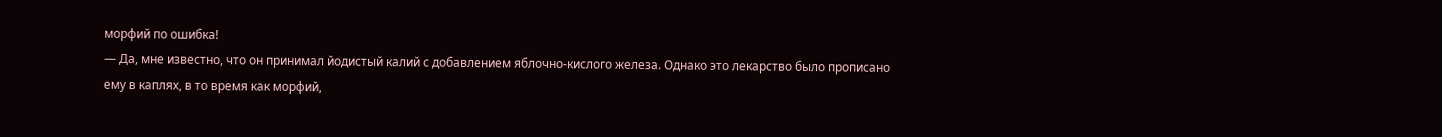морфий по ошибка!
— Да, мне известно, что он принимал йодистый калий с добавлением яблочно-кислого железа. Однако это лекарство было прописано ему в каплях, в то время как морфий,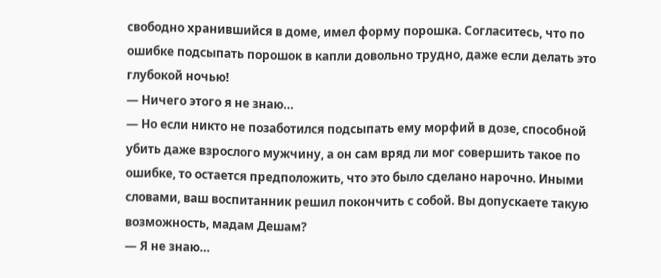свободно хранившийся в доме, имел форму порошка. Согласитесь, что по ошибке подсыпать порошок в капли довольно трудно, даже если делать это глубокой ночью!
— Ничего этого я не знаю…
— Но если никто не позаботился подсыпать ему морфий в дозе, способной убить даже взрослого мужчину, а он сам вряд ли мог совершить такое по ошибке, то остается предположить, что это было сделано нарочно. Иными словами, ваш воспитанник решил покончить с собой. Вы допускаете такую возможность, мадам Дешам?
— Я не знаю…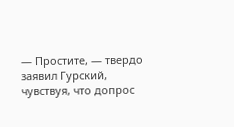— Простите, — твердо заявил Гурский, чувствуя, что допрос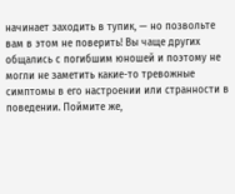начинает заходить в тупик, — но позвольте вам в этом не поверить! Вы чаще других общались с погибшим юношей и поэтому не могли не заметить какие-то тревожные симптомы в его настроении или странности в поведении. Поймите же,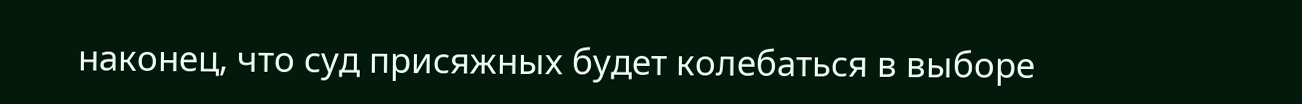наконец, что суд присяжных будет колебаться в выборе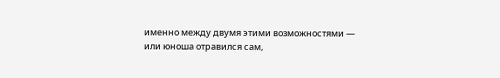именно между двумя этими возможностями — или юноша отравился сам,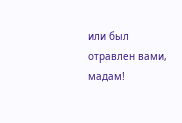или был отравлен вами, мадам!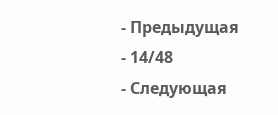- Предыдущая
- 14/48
- Следующая